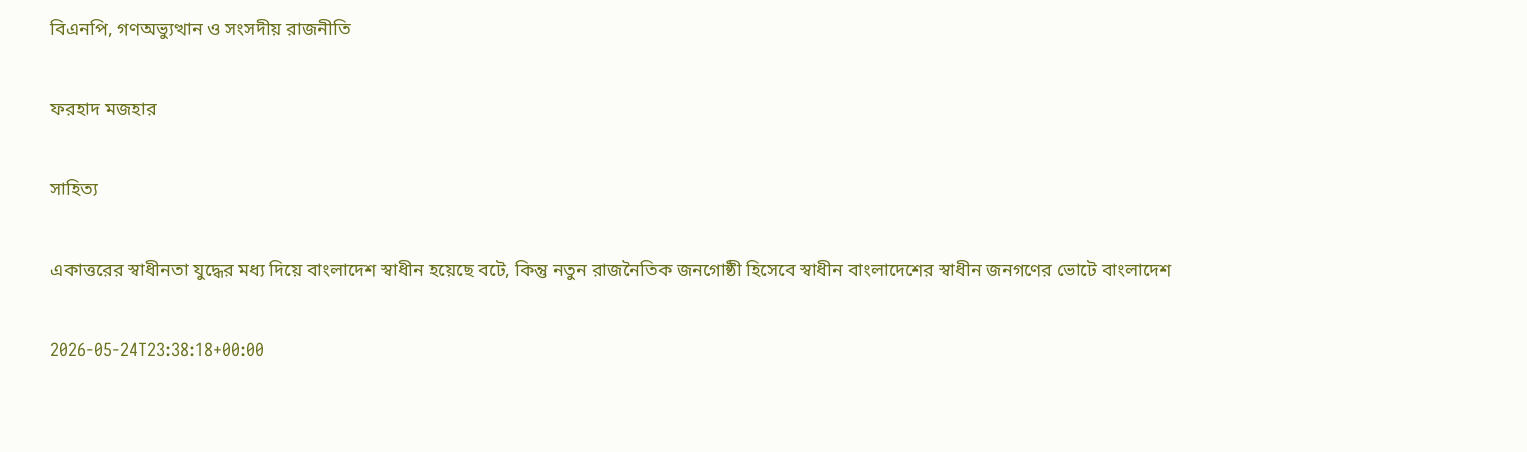বিএনপি, গণঅভ্যুত্থান ও সংসদীয় রাজনীতি

ফরহাদ মজহার

সাহিত্য

একাত্তরের স্বাধীনতা যুদ্ধের মধ্য দিয়ে বাংলাদেশ স্বাধীন হয়েছে বটে, কিন্তু নতুন রাজনৈতিক জনগোষ্ঠী হিসেবে স্বাধীন বাংলাদেশের স্বাধীন জনগণের ভোটে বাংলাদেশ

2026-05-24T23:38:18+00:00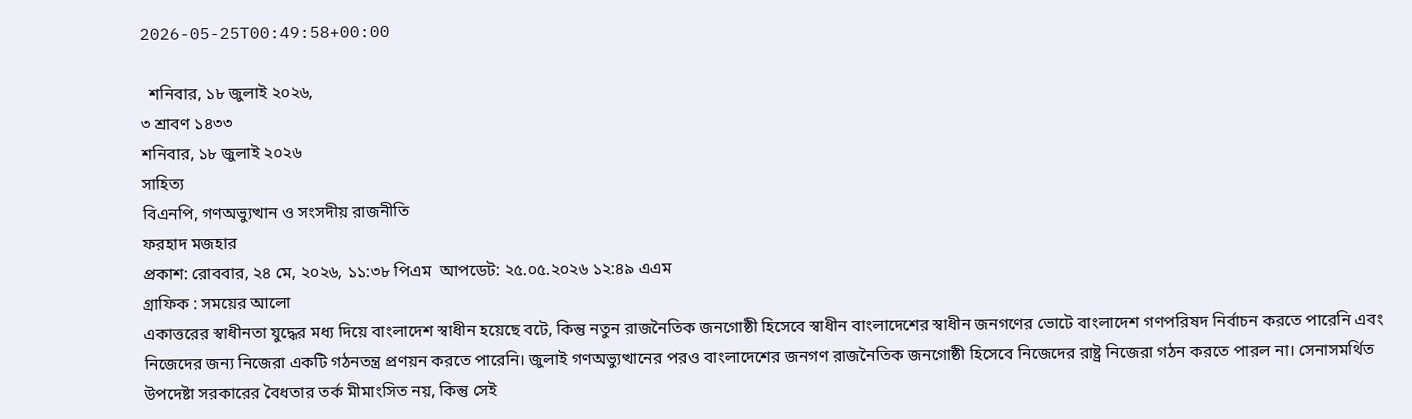2026-05-25T00:49:58+00:00

  শনিবার, ১৮ জুলাই ২০২৬,
৩ শ্রাবণ ১৪৩৩
শনিবার, ১৮ জুলাই ২০২৬
সাহিত্য
বিএনপি, গণঅভ্যুত্থান ও সংসদীয় রাজনীতি
ফরহাদ মজহার
প্রকাশ: রোববার, ২৪ মে, ২০২৬, ১১:৩৮ পিএম  আপডেট: ২৫.০৫.২০২৬ ১২:৪৯ এএম
গ্রাফিক : সময়ের আলো
একাত্তরের স্বাধীনতা যুদ্ধের মধ্য দিয়ে বাংলাদেশ স্বাধীন হয়েছে বটে, কিন্তু নতুন রাজনৈতিক জনগোষ্ঠী হিসেবে স্বাধীন বাংলাদেশের স্বাধীন জনগণের ভোটে বাংলাদেশ গণপরিষদ নির্বাচন করতে পারেনি এবং নিজেদের জন্য নিজেরা একটি গঠনতন্ত্র প্রণয়ন করতে পারেনি। জুলাই গণঅভ্যুত্থানের পরও বাংলাদেশের জনগণ রাজনৈতিক জনগোষ্ঠী হিসেবে নিজেদের রাষ্ট্র নিজেরা গঠন করতে পারল না। সেনাসমর্থিত উপদেষ্টা সরকারের বৈধতার তর্ক মীমাংসিত নয়, কিন্তু সেই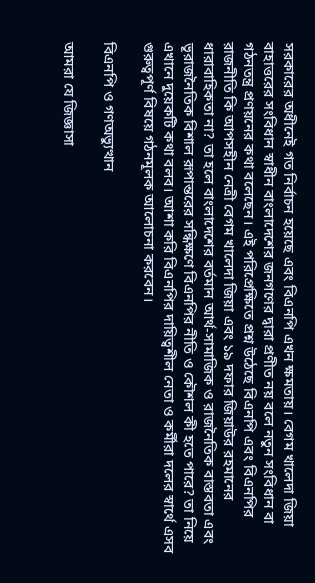সরকারের অধীনেই গত নির্বাচন হয়েছে এবং বিএনপি এখন ক্ষমতায়। বেগম খালেদা জিয়া বাহাত্তরের সংবিধান স্বাধীন বাংলাদেশের জনগণের দ্বারা প্রণীত নয় বলে নতুন সংবিধান বা গঠনতন্ত্র প্রণয়নের কথা বলেছেন। এই পরিপ্রেক্ষিতে প্রশ্ন উঠেছে বিএনপি এবং বিএনপির রাজনীতি কি আপসহীন নেত্রী বেগম খালেদা জিয়া এবং ১৯ দফার জিয়াউর রহমানের ধারাবাহিকতা না? তা হলে বাংলাদেশের বর্তমান আর্থ-সামাজিক ও রাজনৈতিক বাস্তবতা এবং ভূরাজনৈতিক বিশাল রূপান্তরের সন্ধিক্ষণে বিএনপির নীতি ও কৌশল কী হতে পারে? তা নিয়ে এখানে দুয়েকটি কথা বলব। আশা করি বিএনপির দায়িত্বশীল নেতা ও কর্মীরা দলের স্বার্থে এসব গুরুত্বপূর্ণ বিষয়ে গঠনমূলক আলোচনা করবেন।

বিএনপি ও গণঅভ্যুত্থান

আমরা যে জিজ্ঞাসা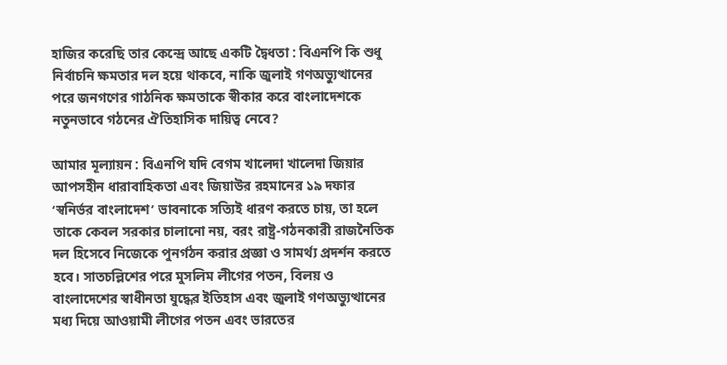হাজির করেছি তার কেন্দ্রে আছে একটি দ্বৈধতা : বিএনপি কি শুধু নির্বাচনি ক্ষমতার দল হয়ে থাকবে, নাকি জুলাই গণঅভ্যুত্থানের পরে জনগণের গাঠনিক ক্ষমতাকে স্বীকার করে বাংলাদেশকে নতুনভাবে গঠনের ঐতিহাসিক দায়িত্ব নেবে?

আমার মূল্যায়ন : বিএনপি যদি বেগম খালেদা খালেদা জিয়ার আপসহীন ধারাবাহিকতা এবং জিয়াউর রহমানের ১৯ দফার ‘স্বনির্ভর বাংলাদেশ’ ভাবনাকে সত্যিই ধারণ করতে চায়, তা হলে তাকে কেবল সরকার চালানো নয়, বরং রাষ্ট্র-গঠনকারী রাজনৈতিক দল হিসেবে নিজেকে পুনর্গঠন করার প্রজ্ঞা ও সামর্থ্য প্রদর্শন করতে হবে। সাতচল্লিশের পরে মুসলিম লীগের পতন, বিলয় ও বাংলাদেশের স্বাধীনতা যুদ্ধের ইতিহাস এবং জুলাই গণঅভ্যুত্থানের মধ্য দিয়ে আওয়ামী লীগের পতন এবং ভারতের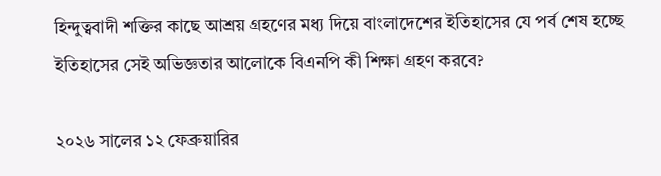হিন্দুত্ববাদী শক্তির কাছে আশ্রয় গ্রহণের মধ্য দিয়ে বাংলাদেশের ইতিহাসের যে পর্ব শেষ হচ্ছে ইতিহাসের সেই অভিজ্ঞতার আলোকে বিএনপি কী শিক্ষা গ্রহণ করবে?

২০২৬ সালের ১২ ফেব্রুয়ারির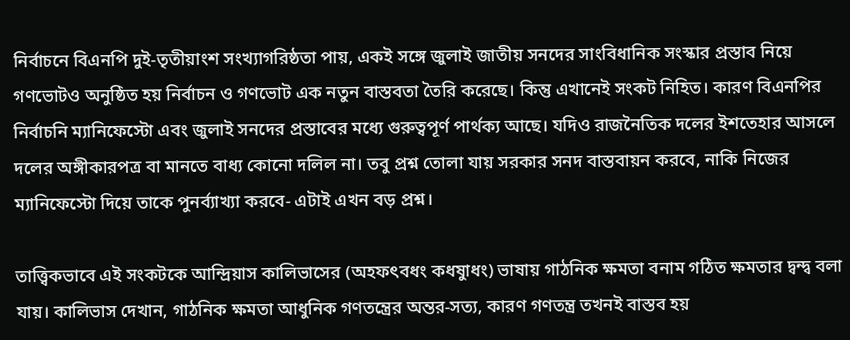নির্বাচনে বিএনপি দুই-তৃতীয়াংশ সংখ্যাগরিষ্ঠতা পায়, একই সঙ্গে জুলাই জাতীয় সনদের সাংবিধানিক সংস্কার প্রস্তাব নিয়ে গণভোটও অনুষ্ঠিত হয় নির্বাচন ও গণভোট এক নতুন বাস্তবতা তৈরি করেছে। কিন্তু এখানেই সংকট নিহিত। কারণ বিএনপির নির্বাচনি ম্যানিফেস্টো এবং জুলাই সনদের প্রস্তাবের মধ্যে গুরুত্বপূর্ণ পার্থক্য আছে। যদিও রাজনৈতিক দলের ইশতেহার আসলে দলের অঙ্গীকারপত্র বা মানতে বাধ্য কোনো দলিল না। তবু প্রশ্ন তোলা যায় সরকার সনদ বাস্তবায়ন করবে, নাকি নিজের ম্যানিফেস্টো দিয়ে তাকে পুনর্ব্যাখ্যা করবে- এটাই এখন বড় প্রশ্ন।

তাত্ত্বিকভাবে এই সংকটকে আন্দ্রিয়াস কালিভাসের (অহফৎবধং কধষুাধং) ভাষায় গাঠনিক ক্ষমতা বনাম গঠিত ক্ষমতার দ্বন্দ্ব বলা যায়। কালিভাস দেখান, গাঠনিক ক্ষমতা আধুনিক গণতন্ত্রের অন্তর-সত্য, কারণ গণতন্ত্র তখনই বাস্তব হয়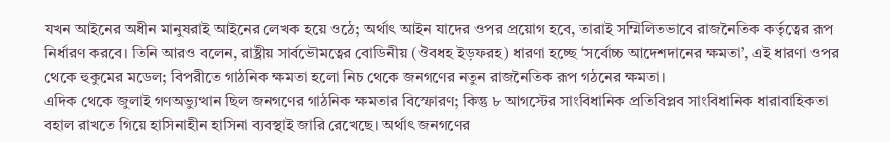যখন আইনের অধীন মানুষরাই আইনের লেখক হয়ে ওঠে; অর্থাৎ আইন যাদের ওপর প্রয়োগ হবে, তারাই সম্মিলিতভাবে রাজনৈতিক কর্তৃত্বের রূপ নির্ধারণ করবে। তিনি আরও বলেন, রাষ্ট্রীয় সার্বভৌমত্বের বোডিনীয় (ঔবধহ ইড়ফরহ) ধারণা হচ্ছে ‘সর্বোচ্চ আদেশদানের ক্ষমতা’, এই ধারণা ওপর থেকে হুকুমের মডেল; বিপরীতে গাঠনিক ক্ষমতা হলো নিচ থেকে জনগণের নতুন রাজনৈতিক রূপ গঠনের ক্ষমতা।
এদিক থেকে জুলাই গণঅভ্যুত্থান ছিল জনগণের গাঠনিক ক্ষমতার বিস্ফোরণ; কিন্তু ৮ আগস্টের সাংবিধানিক প্রতিবিপ্লব সাংবিধানিক ধারাবাহিকতা বহাল রাখতে গিয়ে হাসিনাহীন হাসিনা ব্যবস্থাই জারি রেখেছে। অর্থাৎ জনগণের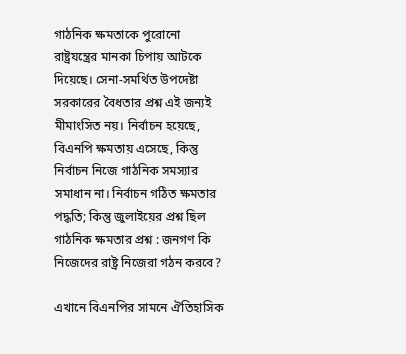গাঠনিক ক্ষমতাকে পুরোনো রাষ্ট্রযন্ত্রের মানকা চিপায় আটকে দিয়েছে। সেনা-সমর্থিত উপদেষ্টা সরকারের বৈধতার প্রশ্ন এই জন্যই মীমাংসিত নয়। নির্বাচন হয়েছে, বিএনপি ক্ষমতায় এসেছে, কিন্তু নির্বাচন নিজে গাঠনিক সমস্যার সমাধান না। নির্বাচন গঠিত ক্ষমতার পদ্ধতি; কিন্তু জুলাইয়ের প্রশ্ন ছিল গাঠনিক ক্ষমতার প্রশ্ন : জনগণ কি নিজেদের রাষ্ট্র নিজেরা গঠন করবে?

এখানে বিএনপির সামনে ঐতিহাসিক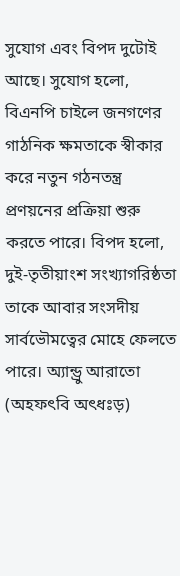সুযোগ এবং বিপদ দুটোই আছে। সুযোগ হলো, বিএনপি চাইলে জনগণের গাঠনিক ক্ষমতাকে স্বীকার করে নতুন গঠনতন্ত্র প্রণয়নের প্রক্রিয়া শুরু করতে পারে। বিপদ হলো, দুই-তৃতীয়াংশ সংখ্যাগরিষ্ঠতা তাকে আবার সংসদীয় সার্বভৌমত্বের মোহে ফেলতে পারে। অ্যান্ড্রু আরাতো (অহফৎবি অৎধঃড়)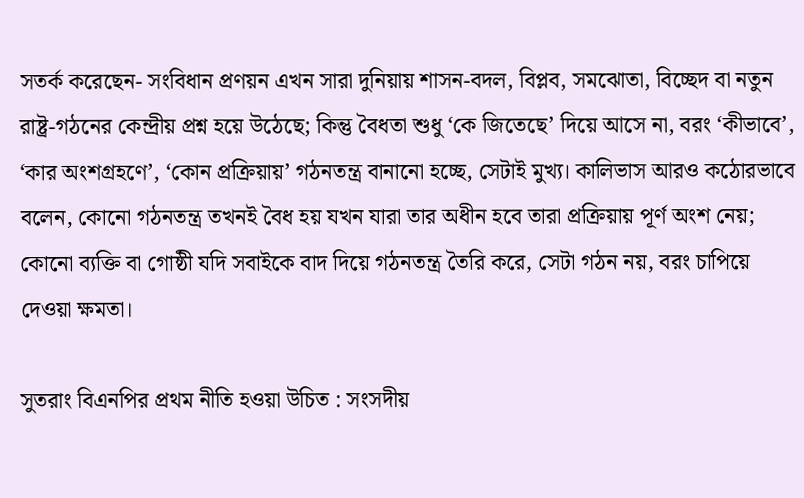সতর্ক করেছেন- সংবিধান প্রণয়ন এখন সারা দুনিয়ায় শাসন-বদল, বিপ্লব, সমঝোতা, বিচ্ছেদ বা নতুন রাষ্ট্র-গঠনের কেন্দ্রীয় প্রশ্ন হয়ে উঠেছে; কিন্তু বৈধতা শুধু ‘কে জিতেছে’ দিয়ে আসে না, বরং ‘কীভাবে’, ‘কার অংশগ্রহণে’, ‘কোন প্রক্রিয়ায়’ গঠনতন্ত্র বানানো হচ্ছে, সেটাই মুখ্য। কালিভাস আরও কঠোরভাবে বলেন, কোনো গঠনতন্ত্র তখনই বৈধ হয় যখন যারা তার অধীন হবে তারা প্রক্রিয়ায় পূর্ণ অংশ নেয়; কোনো ব্যক্তি বা গোষ্ঠী যদি সবাইকে বাদ দিয়ে গঠনতন্ত্র তৈরি করে, সেটা গঠন নয়, বরং চাপিয়ে দেওয়া ক্ষমতা।

সুতরাং বিএনপির প্রথম নীতি হওয়া উচিত : সংসদীয়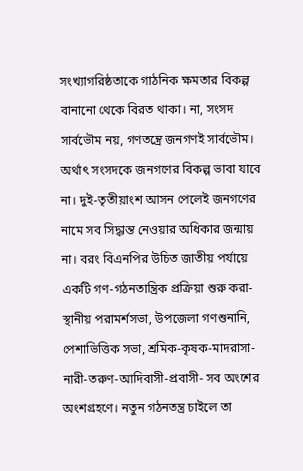সংখ্যাগরিষ্ঠতাকে গাঠনিক ক্ষমতার বিকল্প বানানো থেকে বিরত থাকা। না, সংসদ সার্বভৌম নয়, গণতন্ত্রে জনগণই সার্বভৌম। অর্থাৎ সংসদকে জনগণের বিকল্প ভাবা যাবে না। দুই-তৃতীয়াংশ আসন পেলেই জনগণের নামে সব সিদ্ধান্ত নেওয়ার অধিকার জন্মায় না। বরং বিএনপির উচিত জাতীয় পর্যায়ে একটি গণ-গঠনতান্ত্রিক প্রক্রিয়া শুরু করা- স্থানীয় পরামর্শসভা, উপজেলা গণশুনানি, পেশাভিত্তিক সভা, শ্রমিক-কৃষক-মাদরাসা-নারী-তরুণ-আদিবাসী-প্রবাসী- সব অংশের অংশগ্রহণে। নতুন গঠনতন্ত্র চাইলে তা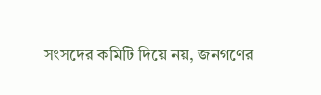সংসদের কমিটি দিয়ে নয়, জনগণের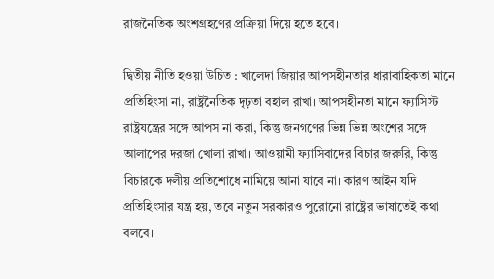রাজনৈতিক অংশগ্রহণের প্রক্রিয়া দিয়ে হতে হবে।

দ্বিতীয় নীতি হওয়া উচিত : খালেদা জিয়ার আপসহীনতার ধারাবাহিকতা মানে প্রতিহিংসা না, রাষ্ট্রনৈতিক দৃঢ়তা বহাল রাখা। আপসহীনতা মানে ফ্যাসিস্ট রাষ্ট্রযন্ত্রের সঙ্গে আপস না করা, কিন্তু জনগণের ভিন্ন ভিন্ন অংশের সঙ্গে আলাপের দরজা খোলা রাখা। আওয়ামী ফ্যাসিবাদের বিচার জরুরি, কিন্তু বিচারকে দলীয় প্রতিশোধে নামিয়ে আনা যাবে না। কারণ আইন যদি প্রতিহিংসার যন্ত্র হয়, তবে নতুন সরকারও পুরোনো রাষ্ট্রের ভাষাতেই কথা বলবে।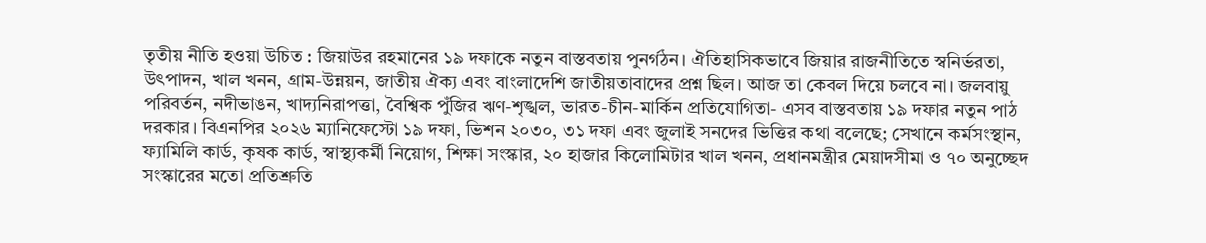তৃতীয় নীতি হওয়া উচিত : জিয়াউর রহমানের ১৯ দফাকে নতুন বাস্তবতায় পুনর্গঠন। ঐতিহাসিকভাবে জিয়ার রাজনীতিতে স্বনির্ভরতা, উৎপাদন, খাল খনন, গ্রাম-উন্নয়ন, জাতীয় ঐক্য এবং বাংলাদেশি জাতীয়তাবাদের প্রশ্ন ছিল। আজ তা কেবল দিয়ে চলবে না। জলবায়ু পরিবর্তন, নদীভাঙন, খাদ্যনিরাপত্তা, বৈশ্বিক পুঁজির ঋণ-শৃঙ্খল, ভারত-চীন-মার্কিন প্রতিযোগিতা- এসব বাস্তবতায় ১৯ দফার নতুন পাঠ দরকার। বিএনপির ২০২৬ ম্যানিফেস্টো ১৯ দফা, ভিশন ২০৩০, ৩১ দফা এবং জুলাই সনদের ভিত্তির কথা বলেছে; সেখানে কর্মসংস্থান, ফ্যামিলি কার্ড, কৃষক কার্ড, স্বাস্থ্যকর্মী নিয়োগ, শিক্ষা সংস্কার, ২০ হাজার কিলোমিটার খাল খনন, প্রধানমন্ত্রীর মেয়াদসীমা ও ৭০ অনুচ্ছেদ সংস্কারের মতো প্রতিশ্রুতি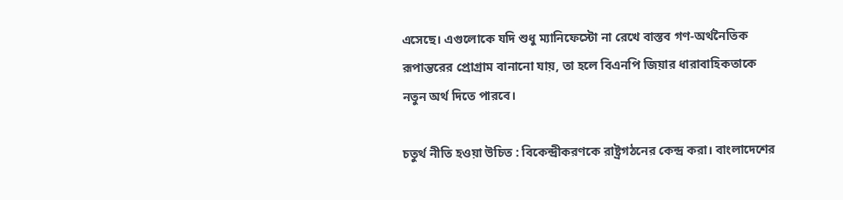এসেছে। এগুলোকে যদি শুধু ম্যানিফেস্টো না রেখে বাস্তব গণ-অর্থনৈতিক রূপান্তরের প্রোগ্রাম বানানো যায়, তা হলে বিএনপি জিয়ার ধারাবাহিকতাকে নতুন অর্থ দিতে পারবে।

চতুর্থ নীতি হওয়া উচিত : বিকেন্দ্রীকরণকে রাষ্ট্রগঠনের কেন্দ্র করা। বাংলাদেশের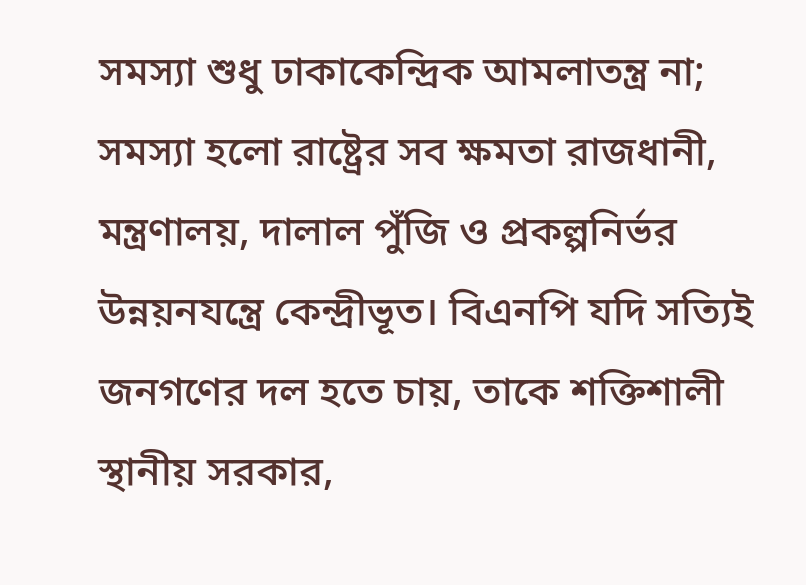সমস্যা শুধু ঢাকাকেন্দ্রিক আমলাতন্ত্র না; সমস্যা হলো রাষ্ট্রের সব ক্ষমতা রাজধানী, মন্ত্রণালয়, দালাল পুঁজি ও প্রকল্পনির্ভর উন্নয়নযন্ত্রে কেন্দ্রীভূত। বিএনপি যদি সত্যিই জনগণের দল হতে চায়, তাকে শক্তিশালী স্থানীয় সরকার,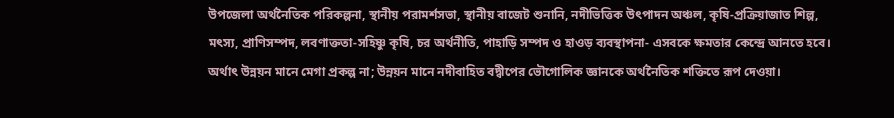উপজেলা অর্থনৈতিক পরিকল্পনা, স্থানীয় পরামর্শসভা, স্থানীয় বাজেট শুনানি, নদীভিত্তিক উৎপাদন অঞ্চল, কৃষি-প্রক্রিয়াজাত শিল্প, মৎস্য, প্রাণিসম্পদ, লবণাক্ততা-সহিষ্ণু কৃষি, চর অর্থনীতি, পাহাড়ি সম্পদ ও হাওড় ব্যবস্থাপনা- এসবকে ক্ষমতার কেন্দ্রে আনতে হবে। অর্থাৎ উন্নয়ন মানে মেগা প্রকল্প না; উন্নয়ন মানে নদীবাহিত বদ্বীপের ভৌগোলিক জ্ঞানকে অর্থনৈতিক শক্তিতে রূপ দেওয়া।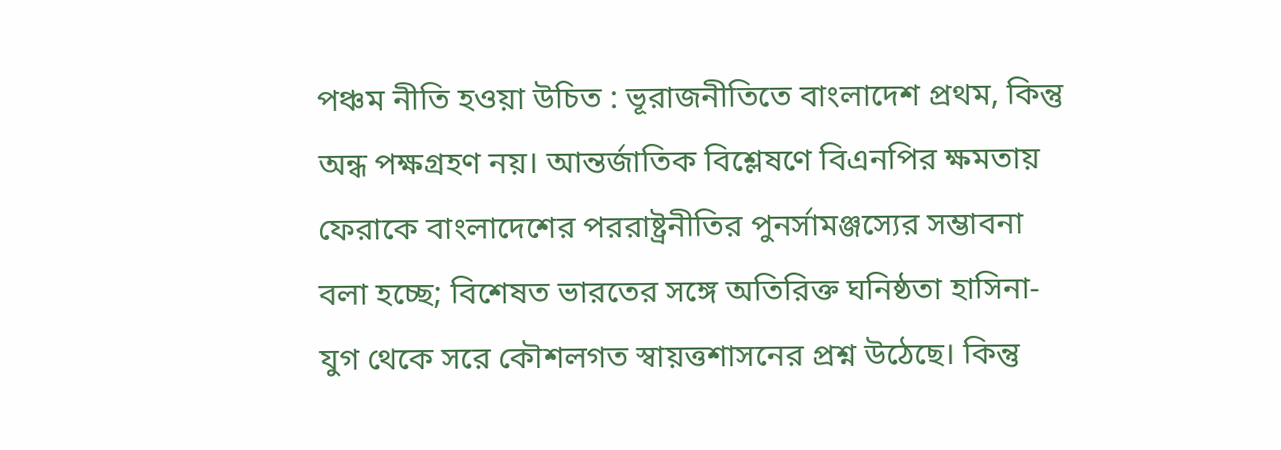পঞ্চম নীতি হওয়া উচিত : ভূরাজনীতিতে বাংলাদেশ প্রথম, কিন্তু অন্ধ পক্ষগ্রহণ নয়। আন্তর্জাতিক বিশ্লেষণে বিএনপির ক্ষমতায় ফেরাকে বাংলাদেশের পররাষ্ট্রনীতির পুনর্সামঞ্জস্যের সম্ভাবনা বলা হচ্ছে; বিশেষত ভারতের সঙ্গে অতিরিক্ত ঘনিষ্ঠতা হাসিনা-যুগ থেকে সরে কৌশলগত স্বায়ত্তশাসনের প্রশ্ন উঠেছে। কিন্তু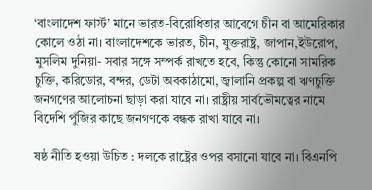‘বাংলাদেশ ফার্স্ট’ মানে ভারত-বিরোধিতার আবেগে চীন বা আমেরিকার কোলে ওঠা না। বাংলাদেশকে ভারত, চীন, যুক্তরাষ্ট্র, জাপান,ইউরোপ, মুসলিম দুনিয়া- সবার সঙ্গে সম্পর্ক রাখতে হবে, কিন্তু কোনো সামরিক চুক্তি, করিডোর, বন্দর, ডেটা অবকাঠামো, জ্বালানি প্রকল্প বা ঋণচুক্তি জনগণের আলোচনা ছাড়া করা যাবে না। রাষ্ট্রীয় সার্বভৌমত্বের নামে বিদেশি পুঁজির কাছে জনগণকে বন্ধক রাখা যাবে না।

ষষ্ঠ নীতি হওয়া উচিত : দলকে রাষ্ট্রের ওপর বসানো যাবে না। বিএনপি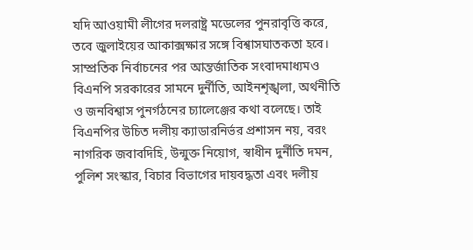যদি আওয়ামী লীগের দলরাষ্ট্র মডেলের পুনরাবৃত্তি করে, তবে জুলাইয়ের আকাক্সক্ষার সঙ্গে বিশ্বাসঘাতকতা হবে। সাম্প্রতিক নির্বাচনের পর আন্তর্জাতিক সংবাদমাধ্যমও বিএনপি সরকারের সামনে দুর্নীতি, আইনশৃঙ্খলা, অর্থনীতি ও জনবিশ্বাস পুনর্গঠনের চ্যালেঞ্জের কথা বলেছে। তাই বিএনপির উচিত দলীয় ক্যাডারনির্ভর প্রশাসন নয়, বরং নাগরিক জবাবদিহি, উন্মুক্ত নিয়োগ, স্বাধীন দুর্নীতি দমন, পুলিশ সংস্কার, বিচার বিভাগের দায়বদ্ধতা এবং দলীয়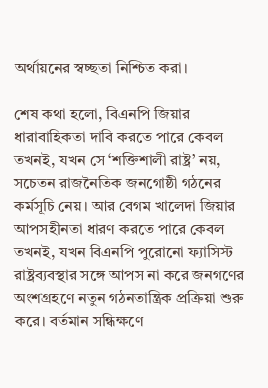অর্থায়নের স্বচ্ছতা নিশ্চিত করা।

শেষ কথা হলো, বিএনপি জিয়ার ধারাবাহিকতা দাবি করতে পারে কেবল তখনই, যখন সে ‘শক্তিশালী রাষ্ট্র’ নয়, সচেতন রাজনৈতিক জনগোষ্ঠী গঠনের কর্মসূচি নেয়। আর বেগম খালেদা জিয়ার আপসহীনতা ধারণ করতে পারে কেবল তখনই, যখন বিএনপি পুরোনো ফ্যাসিস্ট রাষ্ট্রব্যবস্থার সঙ্গে আপস না করে জনগণের অংশগ্রহণে নতুন গঠনতান্ত্রিক প্রক্রিয়া শুরু করে। বর্তমান সন্ধিক্ষণে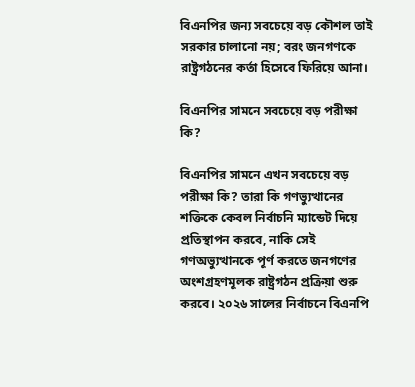বিএনপির জন্য সবচেয়ে বড় কৌশল তাই সরকার চালানো নয়; বরং জনগণকে রাষ্ট্রগঠনের কর্তা হিসেবে ফিরিয়ে আনা।

বিএনপির সামনে সবচেয়ে বড় পরীক্ষা কি?

বিএনপির সামনে এখন সবচেয়ে বড় পরীক্ষা কি? তারা কি গণভ্যুত্থানের শক্তিকে কেবল নির্বাচনি ম্যান্ডেট দিয়ে প্রতিস্থাপন করবে, নাকি সেই গণঅভ্যুত্থানকে পূর্ণ করতে জনগণের অংশগ্রহণমূলক রাষ্ট্রগঠন প্রক্রিয়া শুরু করবে। ২০২৬ সালের নির্বাচনে বিএনপি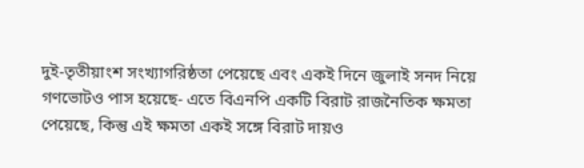দুই-তৃতীয়াংশ সংখ্যাগরিষ্ঠতা পেয়েছে এবং একই দিনে জুলাই সনদ নিয়ে গণভোটও পাস হয়েছে- এতে বিএনপি একটি বিরাট রাজনৈতিক ক্ষমতা পেয়েছে, কিন্তু এই ক্ষমতা একই সঙ্গে বিরাট দায়ও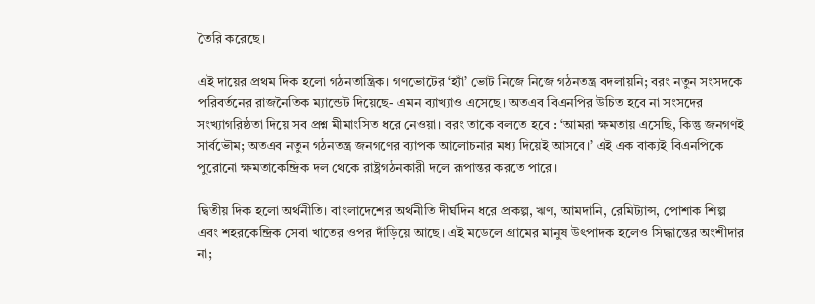তৈরি করেছে।

এই দায়ের প্রথম দিক হলো গঠনতান্ত্রিক। গণভোটের ‘হ্যাঁ’ ভোট নিজে নিজে গঠনতন্ত্র বদলায়নি; বরং নতুন সংসদকে পরিবর্তনের রাজনৈতিক ম্যান্ডেট দিয়েছে- এমন ব্যাখ্যাও এসেছে। অতএব বিএনপির উচিত হবে না সংসদের সংখ্যাগরিষ্ঠতা দিয়ে সব প্রশ্ন মীমাংসিত ধরে নেওয়া। বরং তাকে বলতে হবে : ‘আমরা ক্ষমতায় এসেছি, কিন্তু জনগণই সার্বভৌম; অতএব নতুন গঠনতন্ত্র জনগণের ব্যাপক আলোচনার মধ্য দিয়েই আসবে।’ এই এক বাক্যই বিএনপিকে পুরোনো ক্ষমতাকেন্দ্রিক দল থেকে রাষ্ট্রগঠনকারী দলে রূপান্তর করতে পারে।

দ্বিতীয় দিক হলো অর্থনীতি। বাংলাদেশের অর্থনীতি দীর্ঘদিন ধরে প্রকল্প, ঋণ, আমদানি, রেমিট্যান্স, পোশাক শিল্প এবং শহরকেন্দ্রিক সেবা খাতের ওপর দাঁড়িয়ে আছে। এই মডেলে গ্রামের মানুষ উৎপাদক হলেও সিদ্ধান্তের অংশীদার না;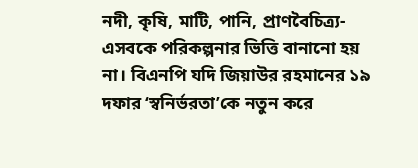নদী, কৃষি, মাটি, পানি, প্রাণবৈচিত্র্য- এসবকে পরিকল্পনার ভিত্তি বানানো হয় না। বিএনপি যদি জিয়াউর রহমানের ১৯ দফার ‘স্বনির্ভরতা’কে নতুন করে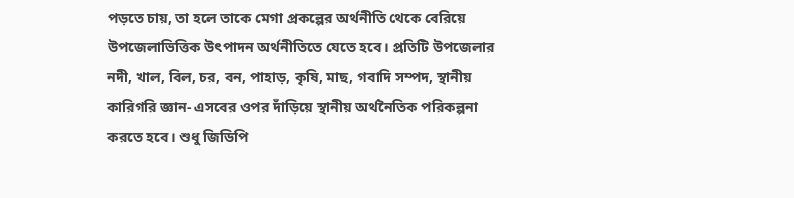পড়তে চায়, তা হলে তাকে মেগা প্রকল্পের অর্থনীতি থেকে বেরিয়ে উপজেলাভিত্তিক উৎপাদন অর্থনীতিতে যেতে হবে। প্রতিটি উপজেলার নদী, খাল, বিল, চর, বন, পাহাড়, কৃষি, মাছ, গবাদি সম্পদ, স্থানীয় কারিগরি জ্ঞান- এসবের ওপর দাঁড়িয়ে স্থানীয় অর্থনৈতিক পরিকল্পনা করতে হবে। শুধু জিডিপি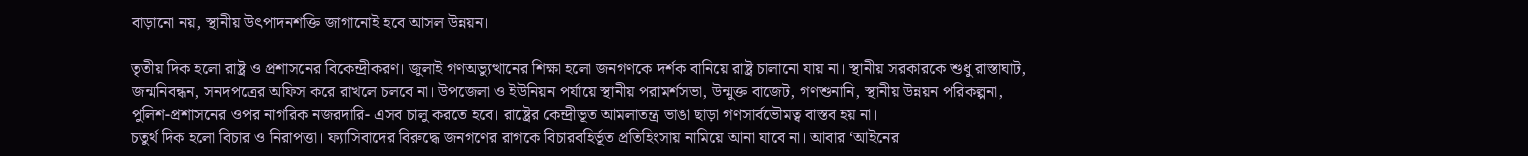বাড়ানো নয়, স্থানীয় উৎপাদনশক্তি জাগানোই হবে আসল উন্নয়ন।

তৃতীয় দিক হলো রাষ্ট্র ও প্রশাসনের বিকেন্দ্রীকরণ। জুলাই গণঅভ্যুত্থানের শিক্ষা হলো জনগণকে দর্শক বানিয়ে রাষ্ট্র চালানো যায় না। স্থানীয় সরকারকে শুধু রাস্তাঘাট, জন্মনিবন্ধন, সনদপত্রের অফিস করে রাখলে চলবে না। উপজেলা ও ইউনিয়ন পর্যায়ে স্থানীয় পরামর্শসভা, উন্মুক্ত বাজেট, গণশুনানি, স্থানীয় উন্নয়ন পরিকল্পনা, পুলিশ-প্রশাসনের ওপর নাগরিক নজরদারি- এসব চালু করতে হবে। রাষ্ট্রের কেন্দ্রীভূত আমলাতন্ত্র ভাঙা ছাড়া গণসার্বভৌমত্ব বাস্তব হয় না।
চতুর্থ দিক হলো বিচার ও নিরাপত্তা। ফ্যাসিবাদের বিরুদ্ধে জনগণের রাগকে বিচারবহির্ভূত প্রতিহিংসায় নামিয়ে আনা যাবে না। আবার ‘আইনের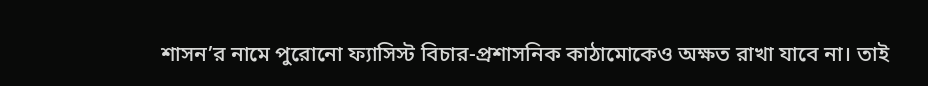শাসন’র নামে পুরোনো ফ্যাসিস্ট বিচার-প্রশাসনিক কাঠামোকেও অক্ষত রাখা যাবে না। তাই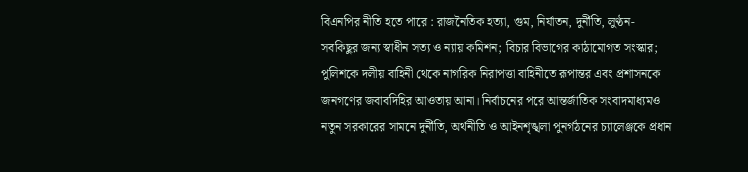বিএনপির নীতি হতে পারে : রাজনৈতিক হত্যা, গুম, নির্যাতন, দুর্নীতি, লুণ্ঠন- সবকিছুর জন্য স্বাধীন সত্য ও ন্যায় কমিশন; বিচার বিভাগের কাঠামোগত সংস্কার; পুলিশকে দলীয় বাহিনী থেকে নাগরিক নিরাপত্তা বাহিনীতে রূপান্তর এবং প্রশাসনকে জনগণের জবাবদিহির আওতায় আনা। নির্বাচনের পরে আন্তর্জাতিক সংবাদমাধ্যমও নতুন সরকারের সামনে দুর্নীতি, অর্থনীতি ও আইনশৃঙ্খলা পুনর্গঠনের চ্যালেঞ্জকে প্রধান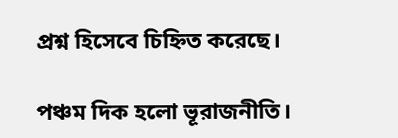প্রশ্ন হিসেবে চিহ্নিত করেছে।

পঞ্চম দিক হলো ভূরাজনীতি।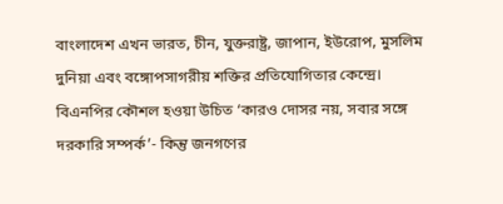বাংলাদেশ এখন ভারত, চীন, যুক্তরাষ্ট্র, জাপান, ইউরোপ, মুসলিম দুনিয়া এবং বঙ্গোপসাগরীয় শক্তির প্রতিযোগিতার কেন্দ্রে। বিএনপির কৌশল হওয়া উচিত ‘কারও দোসর নয়, সবার সঙ্গে দরকারি সম্পর্ক’- কিন্তু জনগণের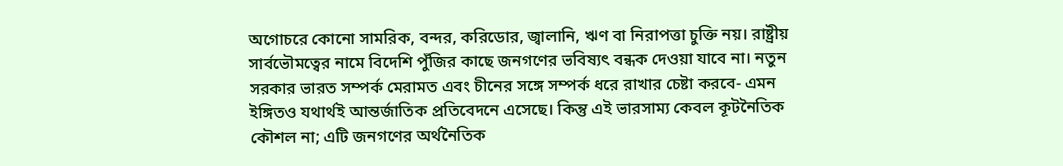অগোচরে কোনো সামরিক, বন্দর, করিডোর, জ্বালানি, ঋণ বা নিরাপত্তা চুক্তি নয়। রাষ্ট্রীয় সার্বভৌমত্বের নামে বিদেশি পুঁজির কাছে জনগণের ভবিষ্যৎ বন্ধক দেওয়া যাবে না। নতুন সরকার ভারত সম্পর্ক মেরামত এবং চীনের সঙ্গে সম্পর্ক ধরে রাখার চেষ্টা করবে- এমন ইঙ্গিতও যথার্থই আন্তর্জাতিক প্রতিবেদনে এসেছে। কিন্তু এই ভারসাম্য কেবল কূটনৈতিক কৌশল না; এটি জনগণের অর্থনৈতিক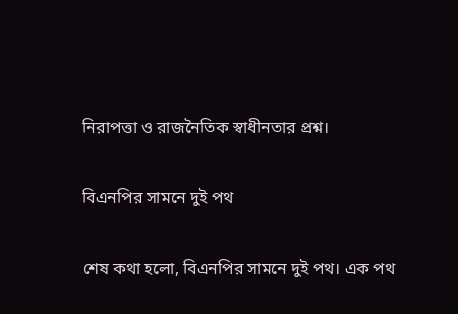নিরাপত্তা ও রাজনৈতিক স্বাধীনতার প্রশ্ন।

বিএনপির সামনে দুই পথ

শেষ কথা হলো, বিএনপির সামনে দুই পথ। এক পথ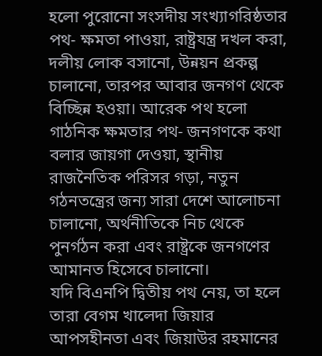হলো পুরোনো সংসদীয় সংখ্যাগরিষ্ঠতার পথ- ক্ষমতা পাওয়া, রাষ্ট্রযন্ত্র দখল করা, দলীয় লোক বসানো, উন্নয়ন প্রকল্প চালানো, তারপর আবার জনগণ থেকে বিচ্ছিন্ন হওয়া। আরেক পথ হলো গাঠনিক ক্ষমতার পথ- জনগণকে কথা বলার জায়গা দেওয়া, স্থানীয় রাজনৈতিক পরিসর গড়া, নতুন গঠনতন্ত্রের জন্য সারা দেশে আলোচনা চালানো, অর্থনীতিকে নিচ থেকে পুনর্গঠন করা এবং রাষ্ট্রকে জনগণের আমানত হিসেবে চালানো।
যদি বিএনপি দ্বিতীয় পথ নেয়, তা হলে তারা বেগম খালেদা জিয়ার আপসহীনতা এবং জিয়াউর রহমানের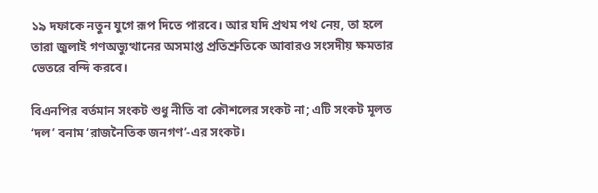১৯ দফাকে নতুন যুগে রূপ দিতে পারবে। আর যদি প্রথম পথ নেয়, তা হলে তারা জুলাই গণঅভ্যুত্থানের অসমাপ্ত প্রতিশ্রুতিকে আবারও সংসদীয় ক্ষমতার ভেতরে বন্দি করবে।

বিএনপির বর্তমান সংকট শুধু নীতি বা কৌশলের সংকট না; এটি সংকট মূলত ‘দল’ বনাম ‘রাজনৈতিক জনগণ’-এর সংকট।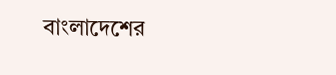বাংলাদেশের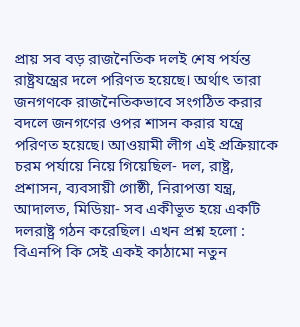প্রায় সব বড় রাজনৈতিক দলই শেষ পর্যন্ত রাষ্ট্রযন্ত্রের দলে পরিণত হয়েছে। অর্থাৎ তারা জনগণকে রাজনৈতিকভাবে সংগঠিত করার বদলে জনগণের ওপর শাসন করার যন্ত্রে পরিণত হয়েছে। আওয়ামী লীগ এই প্রক্রিয়াকে চরম পর্যায়ে নিয়ে গিয়েছিল- দল, রাষ্ট্র, প্রশাসন, ব্যবসায়ী গোষ্ঠী, নিরাপত্তা যন্ত্র, আদালত, মিডিয়া- সব একীভূত হয়ে একটি দলরাষ্ট্র গঠন করেছিল। এখন প্রশ্ন হলো : বিএনপি কি সেই একই কাঠামো নতুন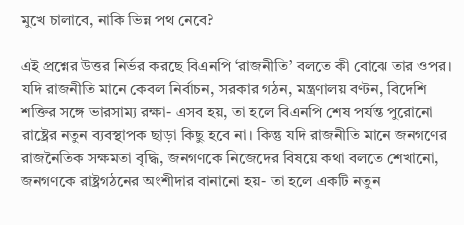মুখে চালাবে, নাকি ভিন্ন পথ নেবে?

এই প্রশ্নের উত্তর নির্ভর করছে বিএনপি ‘রাজনীতি’ বলতে কী বোঝে তার ওপর। যদি রাজনীতি মানে কেবল নির্বাচন, সরকার গঠন, মন্ত্রণালয় বণ্টন, বিদেশি শক্তির সঙ্গে ভারসাম্য রক্ষা- এসব হয়, তা হলে বিএনপি শেষ পর্যন্ত পুরোনো রাষ্ট্রের নতুন ব্যবস্থাপক ছাড়া কিছু হবে না। কিন্তু যদি রাজনীতি মানে জনগণের রাজনৈতিক সক্ষমতা বৃদ্ধি, জনগণকে নিজেদের বিষয়ে কথা বলতে শেখানো, জনগণকে রাষ্ট্রগঠনের অংশীদার বানানো হয়- তা হলে একটি নতুন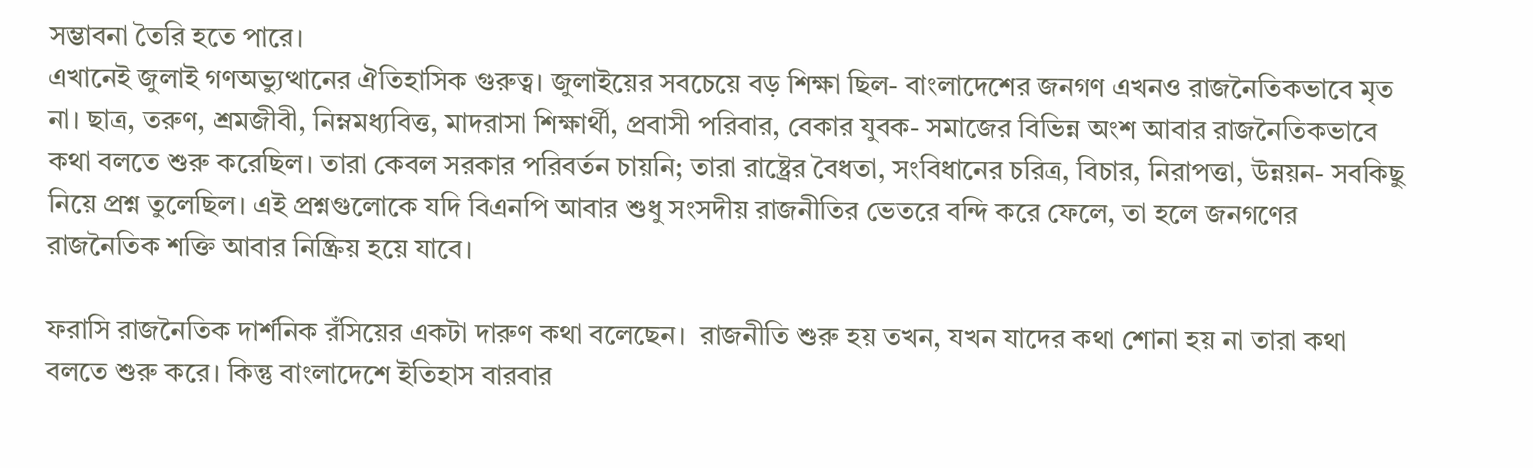সম্ভাবনা তৈরি হতে পারে।
এখানেই জুলাই গণঅভ্যুত্থানের ঐতিহাসিক গুরুত্ব। জুলাইয়ের সবচেয়ে বড় শিক্ষা ছিল- বাংলাদেশের জনগণ এখনও রাজনৈতিকভাবে মৃত না। ছাত্র, তরুণ, শ্রমজীবী, নিম্নমধ্যবিত্ত, মাদরাসা শিক্ষার্থী, প্রবাসী পরিবার, বেকার যুবক- সমাজের বিভিন্ন অংশ আবার রাজনৈতিকভাবে কথা বলতে শুরু করেছিল। তারা কেবল সরকার পরিবর্তন চায়নি; তারা রাষ্ট্রের বৈধতা, সংবিধানের চরিত্র, বিচার, নিরাপত্তা, উন্নয়ন- সবকিছু নিয়ে প্রশ্ন তুলেছিল। এই প্রশ্নগুলোকে যদি বিএনপি আবার শুধু সংসদীয় রাজনীতির ভেতরে বন্দি করে ফেলে, তা হলে জনগণের রাজনৈতিক শক্তি আবার নিষ্ক্রিয় হয়ে যাবে।

ফরাসি রাজনৈতিক দার্শনিক রঁসিয়ের একটা দারুণ কথা বলেছেন।  রাজনীতি শুরু হয় তখন, যখন যাদের কথা শোনা হয় না তারা কথা বলতে শুরু করে। কিন্তু বাংলাদেশে ইতিহাস বারবার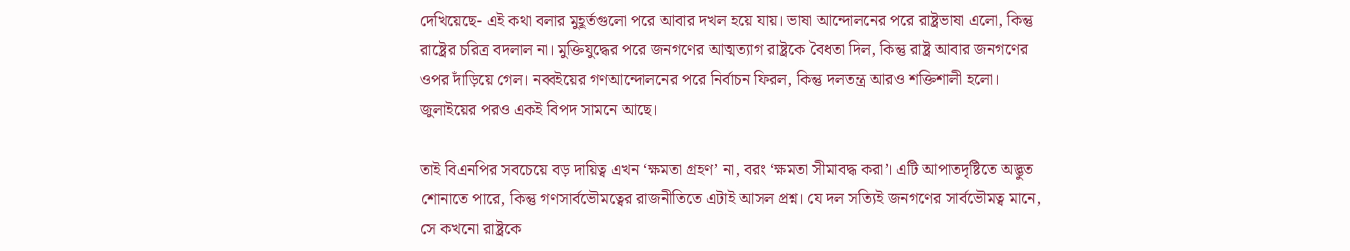দেখিয়েছে- এই কথা বলার মুহূর্তগুলো পরে আবার দখল হয়ে যায়। ভাষা আন্দোলনের পরে রাষ্ট্রভাষা এলো, কিন্তু রাষ্ট্রের চরিত্র বদলাল না। মুক্তিযুদ্ধের পরে জনগণের আত্মত্যাগ রাষ্ট্রকে বৈধতা দিল, কিন্তু রাষ্ট্র আবার জনগণের ওপর দাঁড়িয়ে গেল। নব্বইয়ের গণআন্দোলনের পরে নির্বাচন ফিরল, কিন্তু দলতন্ত্র আরও শক্তিশালী হলো। জুলাইয়ের পরও একই বিপদ সামনে আছে।

তাই বিএনপির সবচেয়ে বড় দায়িত্ব এখন ‘ক্ষমতা গ্রহণ’ না, বরং ‘ক্ষমতা সীমাবদ্ধ করা’। এটি আপাতদৃষ্টিতে অদ্ভুত শোনাতে পারে, কিন্তু গণসার্বভৌমত্বের রাজনীতিতে এটাই আসল প্রশ্ন। যে দল সত্যিই জনগণের সার্বভৌমত্ব মানে, সে কখনো রাষ্ট্রকে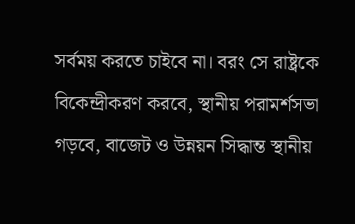সর্বময় করতে চাইবে না। বরং সে রাষ্ট্রকে বিকেন্দ্রীকরণ করবে, স্থানীয় পরামর্শসভা গড়বে, বাজেট ও উন্নয়ন সিদ্ধান্ত স্থানীয়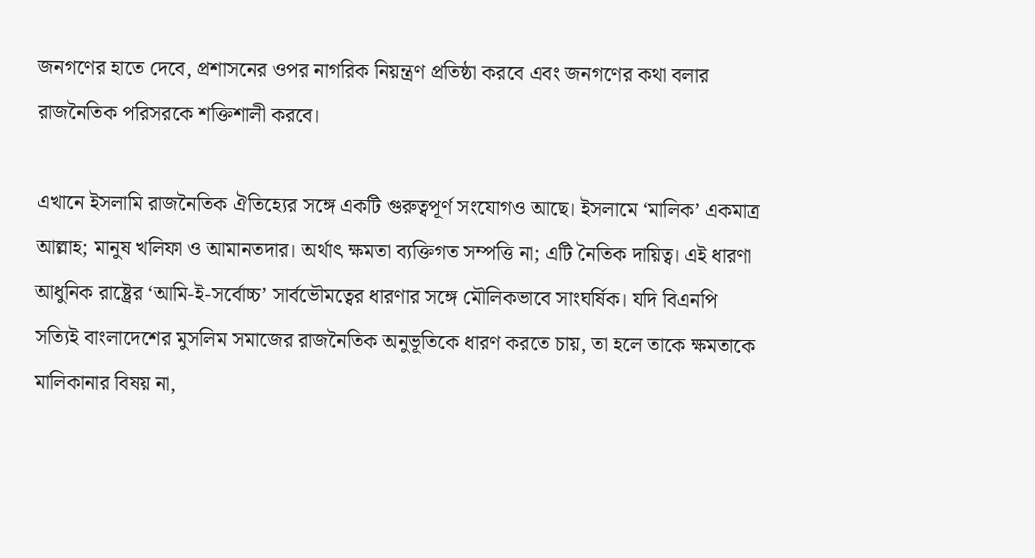জনগণের হাতে দেবে, প্রশাসনের ওপর নাগরিক নিয়ন্ত্রণ প্রতিষ্ঠা করবে এবং জনগণের কথা বলার রাজনৈতিক পরিসরকে শক্তিশালী করবে।

এখানে ইসলামি রাজনৈতিক ঐতিহ্যের সঙ্গে একটি গুরুত্বপূর্ণ সংযোগও আছে। ইসলামে ‘মালিক’ একমাত্র আল্লাহ; মানুষ খলিফা ও আমানতদার। অর্থাৎ ক্ষমতা ব্যক্তিগত সম্পত্তি না; এটি নৈতিক দায়িত্ব। এই ধারণা আধুনিক রাষ্ট্রের ‘আমি-ই-সর্বোচ্চ’ সার্বভৌমত্বের ধারণার সঙ্গে মৌলিকভাবে সাংঘর্ষিক। যদি বিএনপি সত্যিই বাংলাদেশের মুসলিম সমাজের রাজনৈতিক অনুভূতিকে ধারণ করতে চায়, তা হলে তাকে ক্ষমতাকে মালিকানার বিষয় না,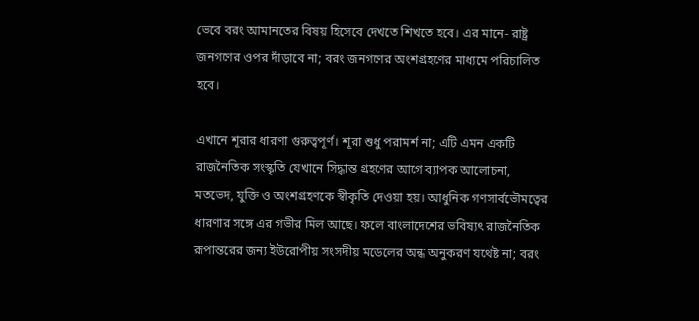ভেবে বরং আমানতের বিষয় হিসেবে দেখতে শিখতে হবে। এর মানে- রাষ্ট্র জনগণের ওপর দাঁড়াবে না; বরং জনগণের অংশগ্রহণের মাধ্যমে পরিচালিত হবে।

এখানে শূরার ধারণা গুরুত্বপূর্ণ। শূরা শুধু পরামর্শ না; এটি এমন একটি রাজনৈতিক সংস্কৃতি যেখানে সিদ্ধান্ত গ্রহণের আগে ব্যাপক আলোচনা, মতভেদ, যুক্তি ও অংশগ্রহণকে স্বীকৃতি দেওয়া হয়। আধুনিক গণসার্বভৌমত্বের ধারণার সঙ্গে এর গভীর মিল আছে। ফলে বাংলাদেশের ভবিষ্যৎ রাজনৈতিক রূপান্তরের জন্য ইউরোপীয় সংসদীয় মডেলের অন্ধ অনুকরণ যথেষ্ট না; বরং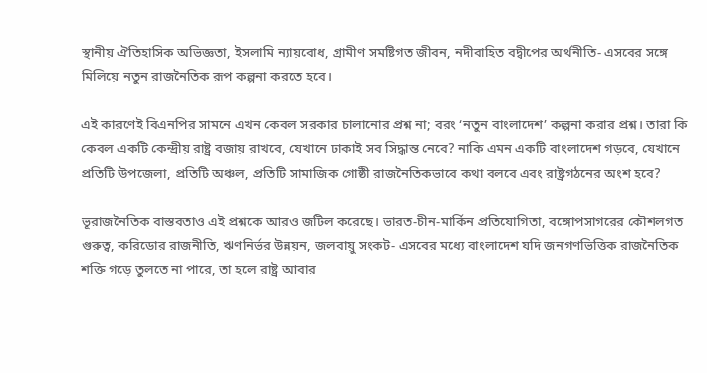স্থানীয় ঐতিহাসিক অভিজ্ঞতা, ইসলামি ন্যায়বোধ, গ্রামীণ সমষ্টিগত জীবন, নদীবাহিত বদ্বীপের অর্থনীতি- এসবের সঙ্গে মিলিয়ে নতুন রাজনৈতিক রূপ কল্পনা করতে হবে।

এই কারণেই বিএনপির সামনে এখন কেবল সরকার চালানোর প্রশ্ন না; বরং ‘নতুন বাংলাদেশ’ কল্পনা করার প্রশ্ন। তারা কি কেবল একটি কেন্দ্রীয় রাষ্ট্র বজায় রাখবে, যেখানে ঢাকাই সব সিদ্ধান্ত নেবে? নাকি এমন একটি বাংলাদেশ গড়বে, যেখানে প্রতিটি উপজেলা, প্রতিটি অঞ্চল, প্রতিটি সামাজিক গোষ্ঠী রাজনৈতিকভাবে কথা বলবে এবং রাষ্ট্রগঠনের অংশ হবে?

ভূরাজনৈতিক বাস্তবতাও এই প্রশ্নকে আরও জটিল করেছে। ভারত-চীন-মার্কিন প্রতিযোগিতা, বঙ্গোপসাগরের কৌশলগত গুরুত্ব, করিডোর রাজনীতি, ঋণনির্ভর উন্নয়ন, জলবায়ু সংকট- এসবের মধ্যে বাংলাদেশ যদি জনগণভিত্তিক রাজনৈতিক শক্তি গড়ে তুলতে না পারে, তা হলে রাষ্ট্র আবার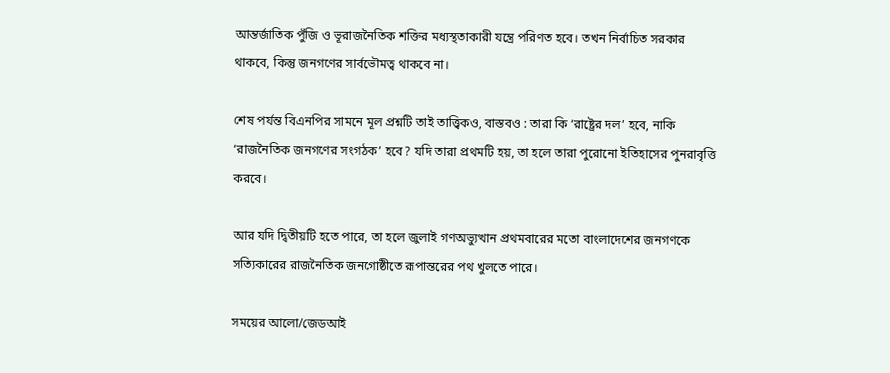আন্তর্জাতিক পুঁজি ও ভূরাজনৈতিক শক্তির মধ্যস্থতাকারী যন্ত্রে পরিণত হবে। তখন নির্বাচিত সরকার থাকবে, কিন্তু জনগণের সার্বভৌমত্ব থাকবে না।

শেষ পর্যন্ত বিএনপির সামনে মূল প্রশ্নটি তাই তাত্ত্বিকও, বাস্তবও : তারা কি ‘রাষ্ট্রের দল’ হবে, নাকি ‘রাজনৈতিক জনগণের সংগঠক’ হবে? যদি তারা প্রথমটি হয়, তা হলে তারা পুরোনো ইতিহাসের পুনরাবৃত্তি করবে।

আর যদি দ্বিতীয়টি হতে পারে, তা হলে জুলাই গণঅভ্যুত্থান প্রথমবারের মতো বাংলাদেশের জনগণকে সত্যিকারের রাজনৈতিক জনগোষ্ঠীতে রূপান্তরের পথ খুলতে পারে।

সময়ের আলো/জেডআই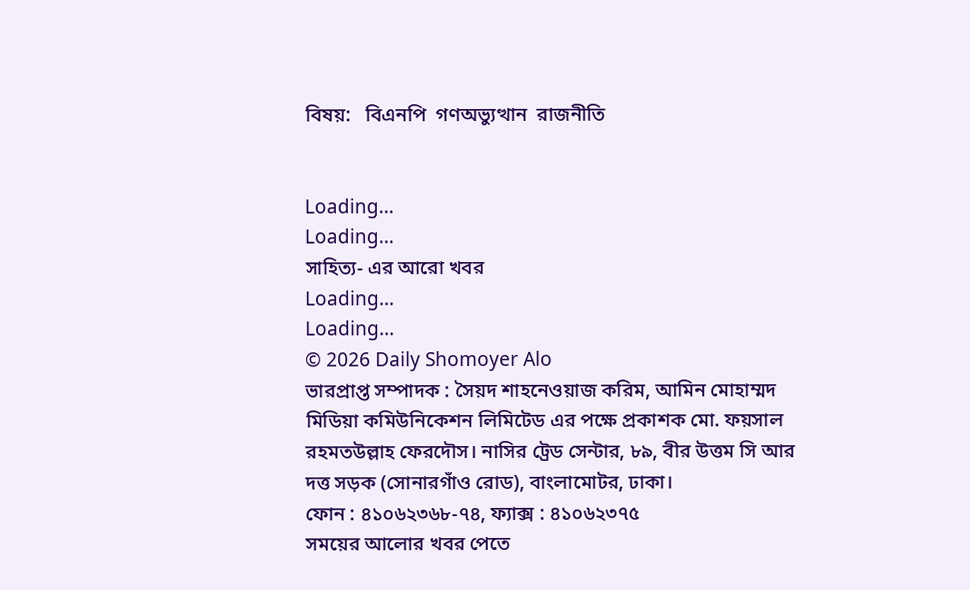বিষয়:   বিএনপি  গণঅভ্যুত্থান  রাজনীতি


Loading...
Loading...
সাহিত্য- এর আরো খবর
Loading...
Loading...
© 2026 Daily Shomoyer Alo
ভারপ্রাপ্ত সম্পাদক : সৈয়দ শাহনেওয়াজ করিম, আমিন মোহাম্মদ মিডিয়া কমিউনিকেশন লিমিটেড এর পক্ষে প্রকাশক মো. ফয়সাল রহমতউল্লাহ ফেরদৌস। নাসির ট্রেড সেন্টার, ৮৯, বীর উত্তম সি আর দত্ত সড়ক (সোনারগাঁও রোড), বাংলামোটর, ঢাকা।
ফোন : ৪১০৬২৩৬৮-৭৪, ফ্যাক্স : ৪১০৬২৩৭৫
সময়ের আলোর খবর পেতে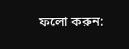ফলো করুন: